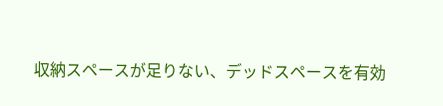収納スペースが足りない、デッドスペースを有効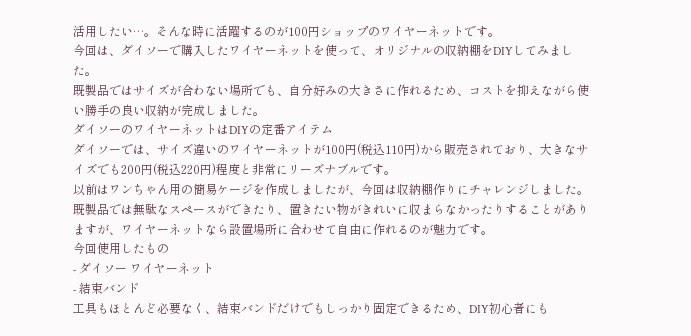活用したい…。そんな時に活躍するのが100円ショップのワイヤーネットです。
今回は、ダイソーで購入したワイヤーネットを使って、オリジナルの収納棚をDIYしてみました。
既製品ではサイズが合わない場所でも、自分好みの大きさに作れるため、コストを抑えながら使い勝手の良い収納が完成しました。
ダイソーのワイヤーネットはDIYの定番アイテム
ダイソーでは、サイズ違いのワイヤーネットが100円(税込110円)から販売されており、大きなサイズでも200円(税込220円)程度と非常にリーズナブルです。
以前はワンちゃん用の簡易ケージを作成しましたが、今回は収納棚作りにチャレンジしました。
既製品では無駄なスペースができたり、置きたい物がきれいに収まらなかったりすることがありますが、ワイヤーネットなら設置場所に合わせて自由に作れるのが魅力です。
今回使用したもの
- ダイソー ワイヤーネット
- 結束バンド
工具もほとんど必要なく、結束バンドだけでもしっかり固定できるため、DIY初心者にも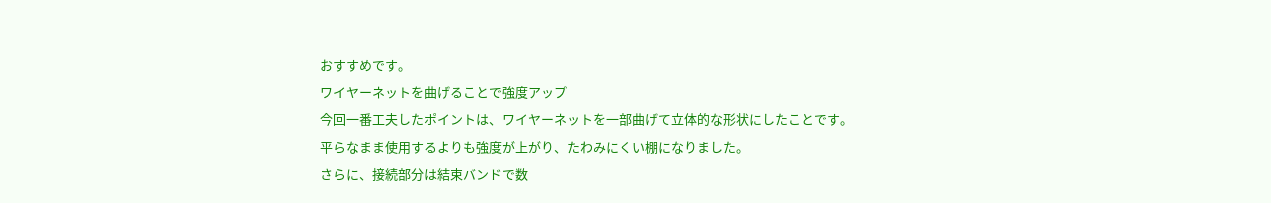おすすめです。
ワイヤーネットを曲げることで強度アップ
今回一番工夫したポイントは、ワイヤーネットを一部曲げて立体的な形状にしたことです。
平らなまま使用するよりも強度が上がり、たわみにくい棚になりました。
さらに、接続部分は結束バンドで数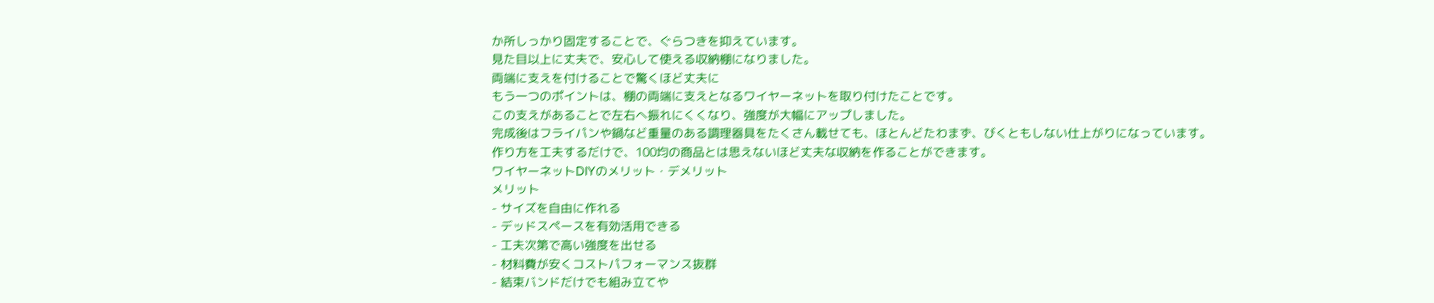か所しっかり固定することで、ぐらつきを抑えています。
見た目以上に丈夫で、安心して使える収納棚になりました。
両端に支えを付けることで驚くほど丈夫に
もう一つのポイントは、棚の両端に支えとなるワイヤーネットを取り付けたことです。
この支えがあることで左右へ振れにくくなり、強度が大幅にアップしました。
完成後はフライパンや鍋など重量のある調理器具をたくさん載せても、ほとんどたわまず、びくともしない仕上がりになっています。
作り方を工夫するだけで、100均の商品とは思えないほど丈夫な収納を作ることができます。
ワイヤーネットDIYのメリット・デメリット
メリット
- サイズを自由に作れる
- デッドスペースを有効活用できる
- 工夫次第で高い強度を出せる
- 材料費が安くコストパフォーマンス抜群
- 結束バンドだけでも組み立てや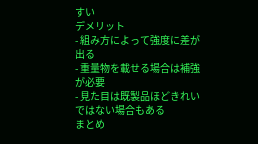すい
デメリット
- 組み方によって強度に差が出る
- 重量物を載せる場合は補強が必要
- 見た目は既製品ほどきれいではない場合もある
まとめ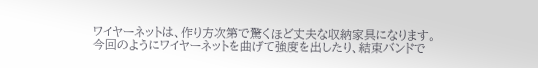ワイヤーネットは、作り方次第で驚くほど丈夫な収納家具になります。
今回のようにワイヤーネットを曲げて強度を出したり、結束バンドで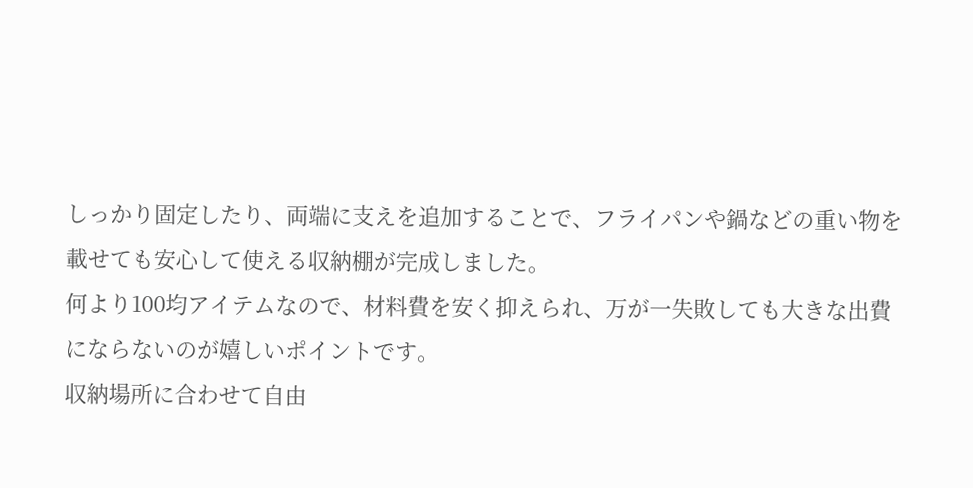しっかり固定したり、両端に支えを追加することで、フライパンや鍋などの重い物を載せても安心して使える収納棚が完成しました。
何より100均アイテムなので、材料費を安く抑えられ、万が一失敗しても大きな出費にならないのが嬉しいポイントです。
収納場所に合わせて自由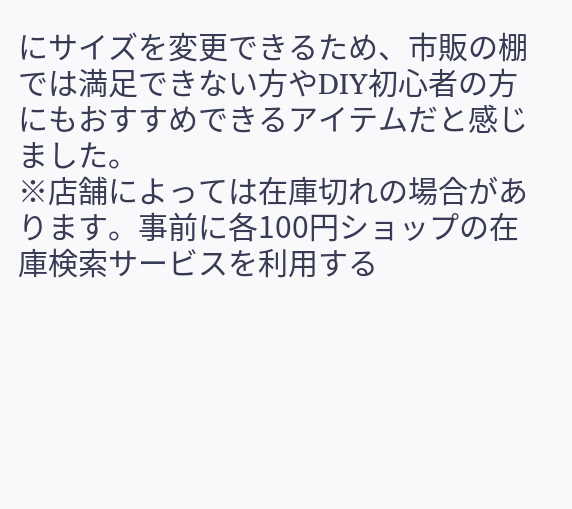にサイズを変更できるため、市販の棚では満足できない方やDIY初心者の方にもおすすめできるアイテムだと感じました。
※店舗によっては在庫切れの場合があります。事前に各100円ショップの在庫検索サービスを利用する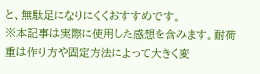と、無駄足になりにくくおすすめです。
※本記事は実際に使用した感想を含みます。耐荷重は作り方や固定方法によって大きく変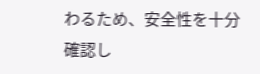わるため、安全性を十分確認し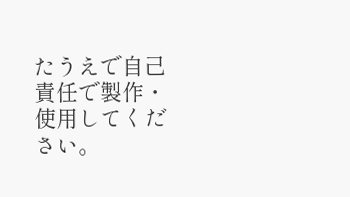たうえで自己責任で製作・使用してください。